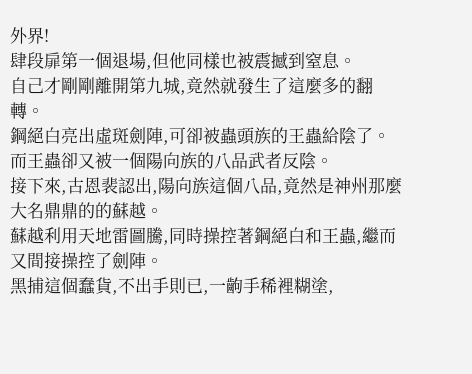外界!
肆段扉第一個退場,但他同樣也被震撼到窒息。
自己才剛剛離開第九城,竟然就發生了這麼多的翻轉。
鋼絕白亮出虛斑劍陣,可卻被蟲頭族的王蟲給陰了。
而王蟲卻又被一個陽向族的八品武者反陰。
接下來,古恩裴認出,陽向族這個八品,竟然是神州那麼大名鼎鼎的的蘇越。
蘇越利用天地雷圖騰,同時操控著鋼絕白和王蟲,繼而又間接操控了劍陣。
黑捕這個蠢貨,不出手則已,一齣手稀裡糊塗,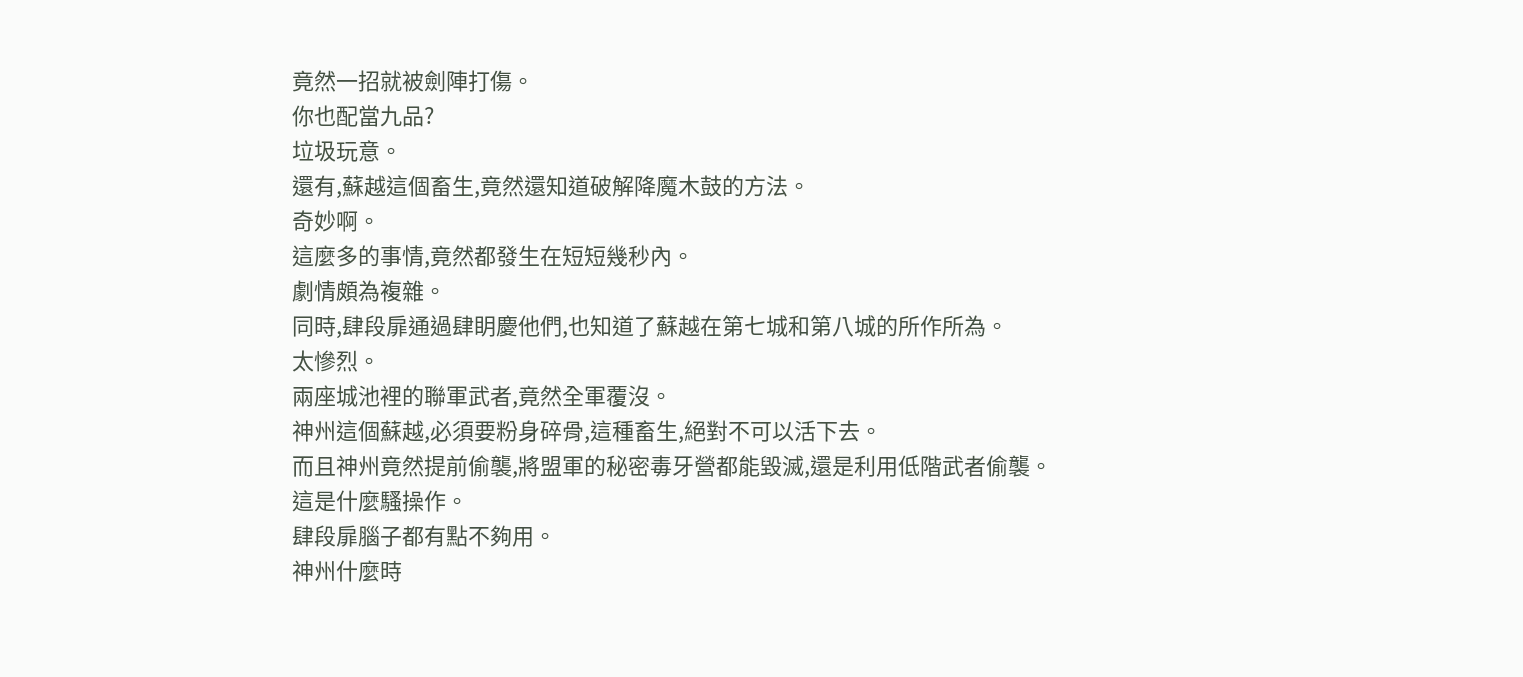竟然一招就被劍陣打傷。
你也配當九品?
垃圾玩意。
還有,蘇越這個畜生,竟然還知道破解降魔木鼓的方法。
奇妙啊。
這麼多的事情,竟然都發生在短短幾秒內。
劇情頗為複雜。
同時,肆段扉通過肆眀慶他們,也知道了蘇越在第七城和第八城的所作所為。
太慘烈。
兩座城池裡的聯軍武者,竟然全軍覆沒。
神州這個蘇越,必須要粉身碎骨,這種畜生,絕對不可以活下去。
而且神州竟然提前偷襲,將盟軍的秘密毒牙營都能毀滅,還是利用低階武者偷襲。
這是什麼騷操作。
肆段扉腦子都有點不夠用。
神州什麼時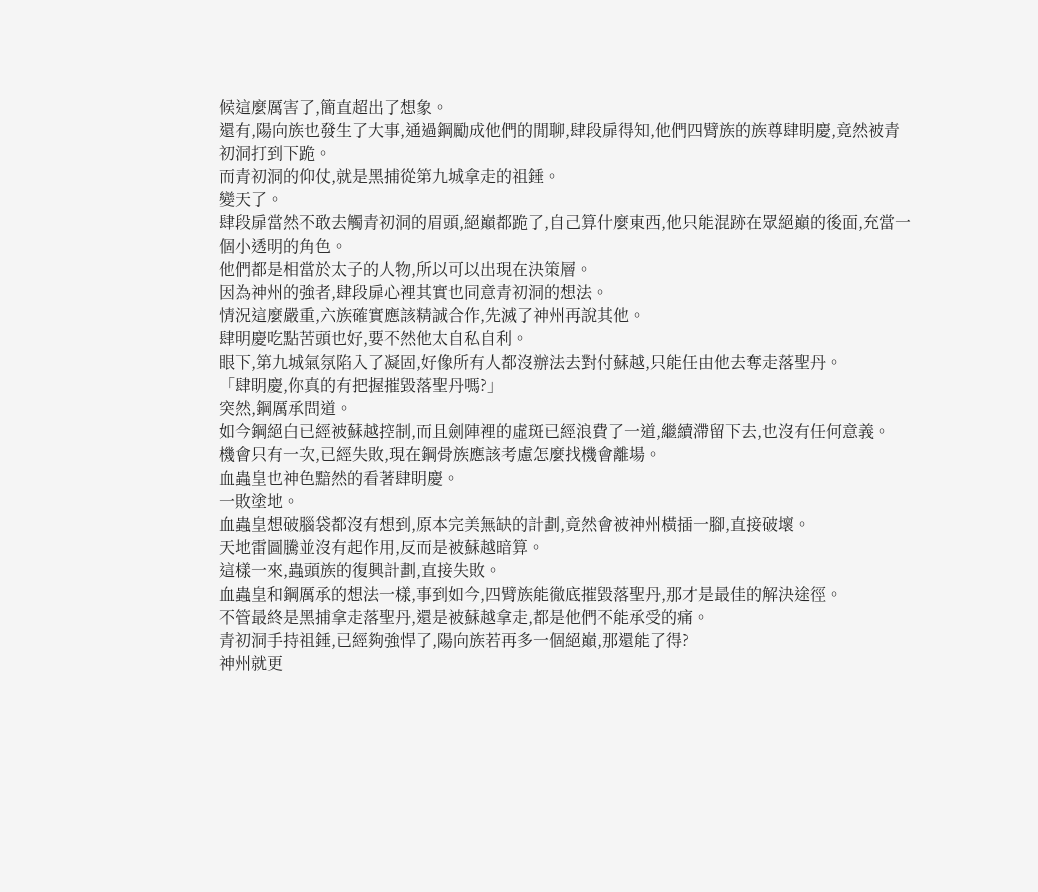候這麼厲害了,簡直超出了想象。
還有,陽向族也發生了大事,通過鋼勵成他們的閒聊,肆段扉得知,他們四臂族的族尊肆眀慶,竟然被青初洞打到下跪。
而青初洞的仰仗,就是黑捕從第九城拿走的祖錘。
變天了。
肆段扉當然不敢去觸青初洞的眉頭,絕巔都跪了,自己算什麼東西,他只能混跡在眾絕巔的後面,充當一個小透明的角色。
他們都是相當於太子的人物,所以可以出現在決策層。
因為神州的強者,肆段扉心裡其實也同意青初洞的想法。
情況這麼嚴重,六族確實應該精誠合作,先滅了神州再說其他。
肆明慶吃點苦頭也好,要不然他太自私自利。
眼下,第九城氣氛陷入了凝固,好像所有人都沒辦法去對付蘇越,只能任由他去奪走落聖丹。
「肆眀慶,你真的有把握摧毀落聖丹嗎?」
突然,鋼厲承問道。
如今鋼絕白已經被蘇越控制,而且劍陣裡的虛斑已經浪費了一道,繼續滯留下去,也沒有任何意義。
機會只有一次,已經失敗,現在鋼骨族應該考慮怎麼找機會離場。
血蟲皇也神色黯然的看著肆眀慶。
一敗塗地。
血蟲皇想破腦袋都沒有想到,原本完美無缺的計劃,竟然會被神州橫插一腳,直接破壞。
天地雷圖騰並沒有起作用,反而是被蘇越暗算。
這樣一來,蟲頭族的復興計劃,直接失敗。
血蟲皇和鋼厲承的想法一樣,事到如今,四臂族能徹底摧毀落聖丹,那才是最佳的解決途徑。
不管最終是黑捕拿走落聖丹,還是被蘇越拿走,都是他們不能承受的痛。
青初洞手持祖錘,已經夠強悍了,陽向族若再多一個絕巔,那還能了得?
神州就更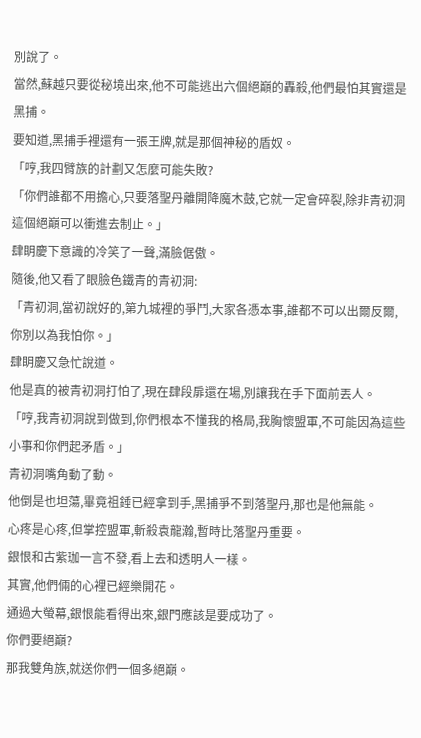別說了。
當然,蘇越只要從秘境出來,他不可能逃出六個絕巔的轟殺,他們最怕其實還是黑捕。
要知道,黑捕手裡還有一張王牌,就是那個神秘的盾奴。
「哼,我四臂族的計劃又怎麼可能失敗?
「你們誰都不用擔心,只要落聖丹離開降魔木鼓,它就一定會碎裂,除非青初洞這個絕巔可以衝進去制止。」
肆眀慶下意識的冷笑了一聲,滿臉倨傲。
隨後,他又看了眼臉色鐵青的青初洞:
「青初洞,當初說好的,第九城裡的爭鬥,大家各憑本事,誰都不可以出爾反爾,你別以為我怕你。」
肆眀慶又急忙說道。
他是真的被青初洞打怕了,現在肆段扉還在場,別讓我在手下面前丟人。
「哼,我青初洞說到做到,你們根本不懂我的格局,我胸懷盟軍,不可能因為這些小事和你們起矛盾。」
青初洞嘴角動了動。
他倒是也坦蕩,畢竟祖錘已經拿到手,黑捕爭不到落聖丹,那也是他無能。
心疼是心疼,但掌控盟軍,斬殺袁龍瀚,暫時比落聖丹重要。
銀恨和古紫珈一言不發,看上去和透明人一樣。
其實,他們倆的心裡已經樂開花。
通過大螢幕,銀恨能看得出來,銀門應該是要成功了。
你們要絕巔?
那我雙角族,就送你們一個多絕巔。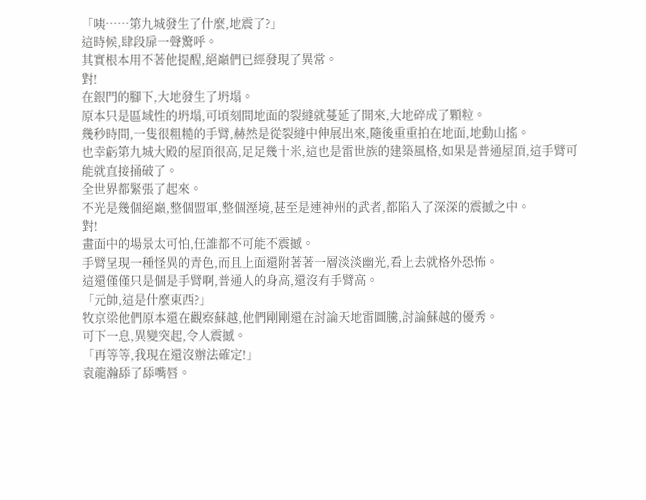「咦……第九城發生了什麼,地震了?」
這時候,肆段扉一聲驚呼。
其實根本用不著他提醒,絕巔們已經發現了異常。
對!
在銀門的腳下,大地發生了坍塌。
原本只是區域性的坍塌,可頃刻間地面的裂縫就蔓延了開來,大地碎成了顆粒。
幾秒時間,一隻很粗糙的手臂,赫然是從裂縫中伸展出來,隨後重重拍在地面,地動山搖。
也幸虧第九城大殿的屋頂很高,足足幾十米,這也是雷世族的建築風格,如果是普通屋頂,這手臂可能就直接捅破了。
全世界都緊張了起來。
不光是幾個絕巔,整個盟軍,整個溼境,甚至是連神州的武者,都陷入了深深的震撼之中。
對!
畫面中的場景太可怕,任誰都不可能不震撼。
手臂呈現一種怪異的青色,而且上面還附著著一層淡淡幽光,看上去就格外恐怖。
這還僅僅只是個是手臂啊,普通人的身高,還沒有手臂高。
「元帥,這是什麼東西?」
牧京梁他們原本還在觀察蘇越,他們剛剛還在討論天地雷圖騰,討論蘇越的優秀。
可下一息,異變突起,令人震撼。
「再等等,我現在還沒辦法確定!」
袁龍瀚舔了舔嘴唇。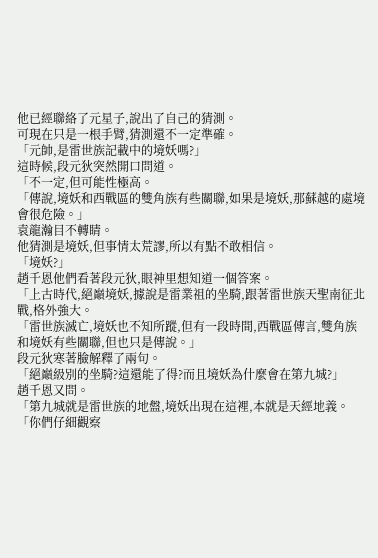他已經聯絡了元星子,說出了自己的猜測。
可現在只是一根手臂,猜測還不一定準確。
「元帥,是雷世族記載中的境妖嗎?」
這時候,段元狄突然開口問道。
「不一定,但可能性極高。
「傳說,境妖和西戰區的雙角族有些關聯,如果是境妖,那蘇越的處境會很危險。」
袁龍瀚目不轉睛。
他猜測是境妖,但事情太荒謬,所以有點不敢相信。
「境妖?」
趙千恩他們看著段元狄,眼神里想知道一個答案。
「上古時代,絕巔境妖,據說是雷業祖的坐騎,跟著雷世族天聖南征北戰,格外強大。
「雷世族滅亡,境妖也不知所蹤,但有一段時間,西戰區傳言,雙角族和境妖有些關聯,但也只是傳說。」
段元狄寒著臉解釋了兩句。
「絕巔級別的坐騎?這還能了得?而且境妖為什麼會在第九城?」
趙千恩又問。
「第九城就是雷世族的地盤,境妖出現在這裡,本就是天經地義。
「你們仔細觀察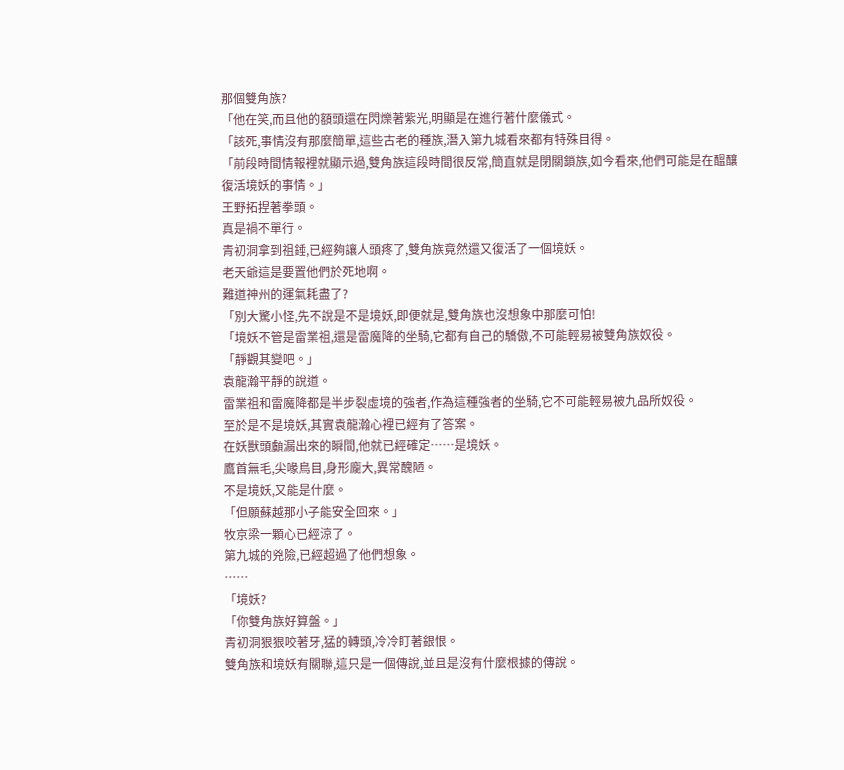那個雙角族?
「他在笑,而且他的額頭還在閃爍著紫光,明顯是在進行著什麼儀式。
「該死,事情沒有那麼簡單,這些古老的種族,潛入第九城看來都有特殊目得。
「前段時間情報裡就顯示過,雙角族這段時間很反常,簡直就是閉關鎖族,如今看來,他們可能是在醞釀復活境妖的事情。」
王野拓捏著拳頭。
真是禍不單行。
青初洞拿到祖錘,已經夠讓人頭疼了,雙角族竟然還又復活了一個境妖。
老天爺這是要置他們於死地啊。
難道神州的運氣耗盡了?
「別大驚小怪,先不說是不是境妖,即便就是,雙角族也沒想象中那麼可怕!
「境妖不管是雷業祖,還是雷魔降的坐騎,它都有自己的驕傲,不可能輕易被雙角族奴役。
「靜觀其變吧。」
袁龍瀚平靜的說道。
雷業祖和雷魔降都是半步裂虛境的強者,作為這種強者的坐騎,它不可能輕易被九品所奴役。
至於是不是境妖,其實袁龍瀚心裡已經有了答案。
在妖獸頭顱漏出來的瞬間,他就已經確定……是境妖。
鷹首無毛,尖喙鳥目,身形龐大,異常醜陋。
不是境妖,又能是什麼。
「但願蘇越那小子能安全回來。」
牧京梁一顆心已經涼了。
第九城的兇險,已經超過了他們想象。
……
「境妖?
「你雙角族好算盤。」
青初洞狠狠咬著牙,猛的轉頭,冷冷盯著銀恨。
雙角族和境妖有關聯,這只是一個傳說,並且是沒有什麼根據的傳說。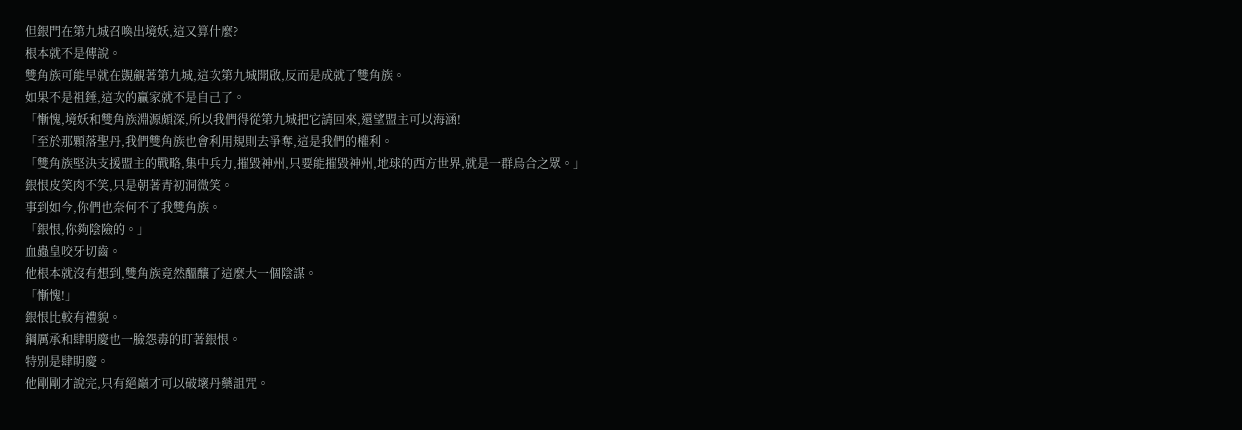但銀門在第九城召喚出境妖,這又算什麼?
根本就不是傳說。
雙角族可能早就在覬覦著第九城,這次第九城開啟,反而是成就了雙角族。
如果不是祖錘,這次的贏家就不是自己了。
「慚愧,境妖和雙角族淵源頗深,所以我們得從第九城把它請回來,還望盟主可以海涵!
「至於那顆落聖丹,我們雙角族也會利用規則去爭奪,這是我們的權利。
「雙角族堅決支援盟主的戰略,集中兵力,摧毀神州,只要能摧毀神州,地球的西方世界,就是一群烏合之眾。」
銀恨皮笑肉不笑,只是朝著青初洞微笑。
事到如今,你們也奈何不了我雙角族。
「銀恨,你夠陰險的。」
血蟲皇咬牙切齒。
他根本就沒有想到,雙角族竟然醞釀了這麼大一個陰謀。
「慚愧!」
銀恨比較有禮貌。
鋼厲承和肆眀慶也一臉怨毒的盯著銀恨。
特別是肆眀慶。
他剛剛才說完,只有絕巔才可以破壞丹藥詛咒。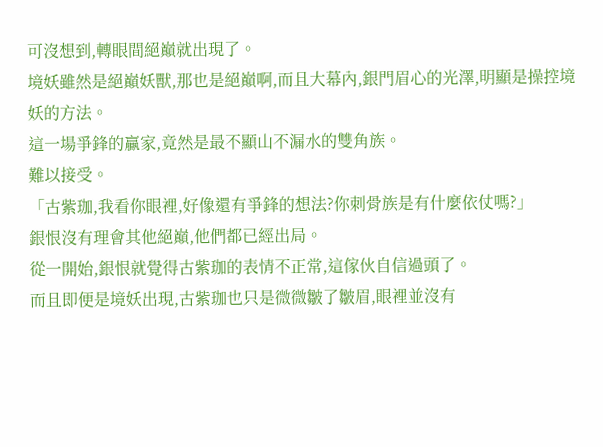可沒想到,轉眼間絕巔就出現了。
境妖雖然是絕巔妖獸,那也是絕巔啊,而且大幕內,銀門眉心的光澤,明顯是操控境妖的方法。
這一場爭鋒的贏家,竟然是最不顯山不漏水的雙角族。
難以接受。
「古紫珈,我看你眼裡,好像還有爭鋒的想法?你刺骨族是有什麼依仗嗎?」
銀恨沒有理會其他絕巔,他們都已經出局。
從一開始,銀恨就覺得古紫珈的表情不正常,這傢伙自信過頭了。
而且即便是境妖出現,古紫珈也只是微微皺了皺眉,眼裡並沒有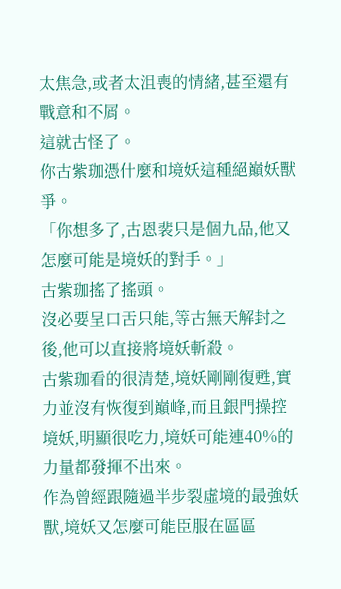太焦急,或者太沮喪的情緒,甚至還有戰意和不屑。
這就古怪了。
你古紫珈憑什麼和境妖這種絕巔妖獸爭。
「你想多了,古恩裴只是個九品,他又怎麼可能是境妖的對手。」
古紫珈搖了搖頭。
沒必要呈口舌只能,等古無天解封之後,他可以直接將境妖斬殺。
古紫珈看的很清楚,境妖剛剛復甦,實力並沒有恢復到巔峰,而且銀門操控境妖,明顯很吃力,境妖可能連40%的力量都發揮不出來。
作為曾經跟隨過半步裂虛境的最強妖獸,境妖又怎麼可能臣服在區區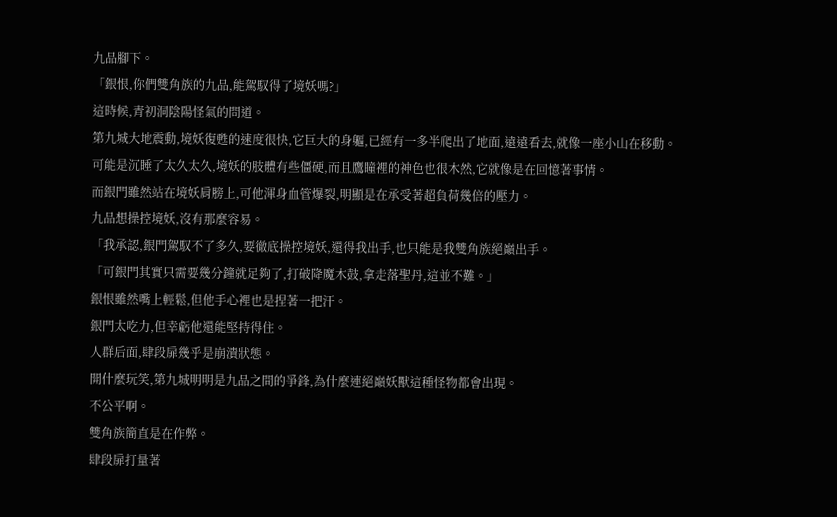九品腳下。
「銀恨,你們雙角族的九品,能駕馭得了境妖嗎?」
這時候,青初洞陰陽怪氣的問道。
第九城大地震動,境妖復甦的速度很快,它巨大的身軀,已經有一多半爬出了地面,遠遠看去,就像一座小山在移動。
可能是沉睡了太久太久,境妖的肢體有些僵硬,而且鷹瞳裡的神色也很木然,它就像是在回憶著事情。
而銀門雖然站在境妖肩膀上,可他渾身血管爆裂,明顯是在承受著超負荷幾倍的壓力。
九品想操控境妖,沒有那麼容易。
「我承認,銀門駕馭不了多久,要徹底操控境妖,還得我出手,也只能是我雙角族絕巔出手。
「可銀門其實只需要幾分鐘就足夠了,打破降魔木鼓,拿走落聖丹,這並不難。」
銀恨雖然嘴上輕鬆,但他手心裡也是捏著一把汗。
銀門太吃力,但幸虧他還能堅持得住。
人群后面,肆段扉幾乎是崩潰狀態。
開什麼玩笑,第九城明明是九品之間的爭鋒,為什麼連絕巔妖獸這種怪物都會出現。
不公平啊。
雙角族簡直是在作弊。
肆段扉打量著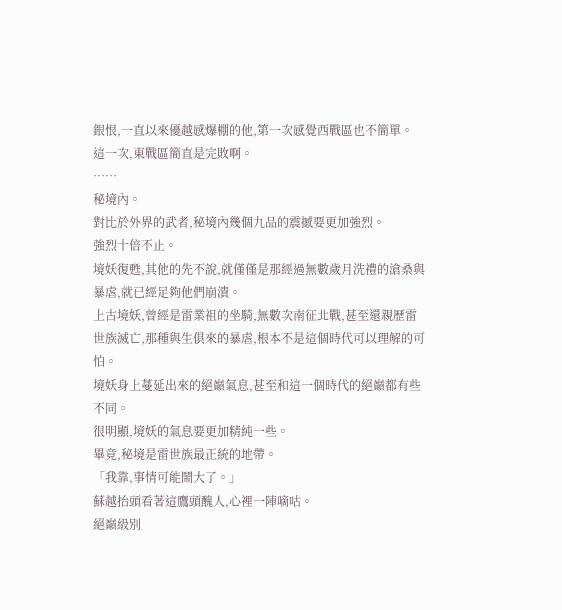銀恨,一直以來優越感爆棚的他,第一次感覺西戰區也不簡單。
這一次,東戰區簡直是完敗啊。
……
秘境內。
對比於外界的武者,秘境內幾個九品的震撼要更加強烈。
強烈十倍不止。
境妖復甦,其他的先不說,就僅僅是那經過無數歲月洗禮的滄桑與暴虐,就已經足夠他們崩潰。
上古境妖,曾經是雷業祖的坐騎,無數次南征北戰,甚至還親歷雷世族滅亡,那種與生俱來的暴虐,根本不是這個時代可以理解的可怕。
境妖身上蔓延出來的絕巔氣息,甚至和這一個時代的絕巔都有些不同。
很明顯,境妖的氣息要更加精純一些。
畢竟,秘境是雷世族最正統的地帶。
「我靠,事情可能鬧大了。」
蘇越抬頭看著這鷹頭醜人,心裡一陣嘀咕。
絕巔級別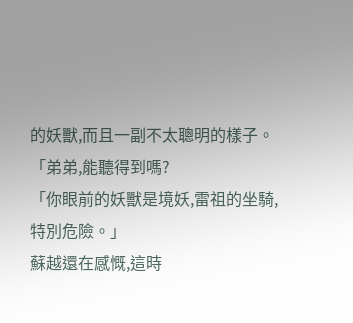的妖獸,而且一副不太聰明的樣子。
「弟弟,能聽得到嗎?
「你眼前的妖獸是境妖,雷祖的坐騎,特別危險。」
蘇越還在感慨,這時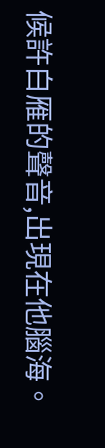候許白雁的聲音,出現在他腦海。